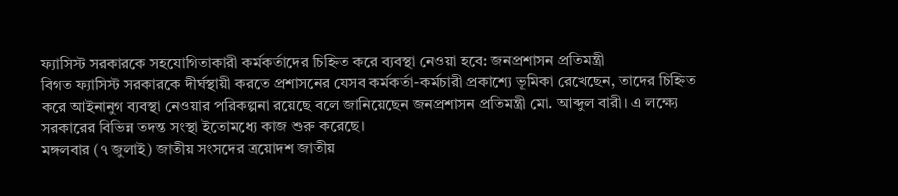ফ্যাসিস্ট সরকারকে সহযোগিতাকারী কর্মকর্তাদের চিহ্নিত করে ব্যবস্থা নেওয়া হবে: জনপ্রশাসন প্রতিমন্ত্রী
বিগত ফ্যাসিস্ট সরকারকে দীর্ঘস্থায়ী করতে প্রশাসনের যেসব কর্মকর্তা-কর্মচারী প্রকাশ্যে ভূমিকা রেখেছেন, তাদের চিহ্নিত করে আইনানুগ ব্যবস্থা নেওয়ার পরিকল্পনা রয়েছে বলে জানিয়েছেন জনপ্রশাসন প্রতিমন্ত্রী মো. আব্দুল বারী। এ লক্ষ্যে সরকারের বিভিন্ন তদন্ত সংস্থা ইতোমধ্যে কাজ শুরু করেছে।
মঙ্গলবার (৭ জুলাই) জাতীয় সংসদের ত্রয়োদশ জাতীয়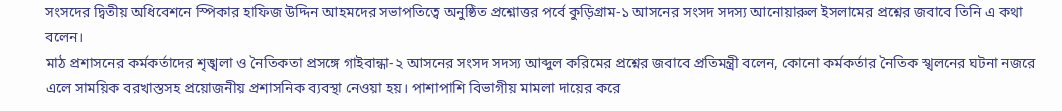সংসদের দ্বিতীয় অধিবেশনে স্পিকার হাফিজ উদ্দিন আহমদের সভাপতিত্বে অনুষ্ঠিত প্রশ্নোত্তর পর্বে কুড়িগ্রাম-১ আসনের সংসদ সদস্য আনোয়ারুল ইসলামের প্রশ্নের জবাবে তিনি এ কথা বলেন।
মাঠ প্রশাসনের কর্মকর্তাদের শৃঙ্খলা ও নৈতিকতা প্রসঙ্গে গাইবান্ধা-২ আসনের সংসদ সদস্য আব্দুল করিমের প্রশ্নের জবাবে প্রতিমন্ত্রী বলেন, কোনো কর্মকর্তার নৈতিক স্খলনের ঘটনা নজরে এলে সাময়িক বরখাস্তসহ প্রয়োজনীয় প্রশাসনিক ব্যবস্থা নেওয়া হয়। পাশাপাশি বিভাগীয় মামলা দায়ের করে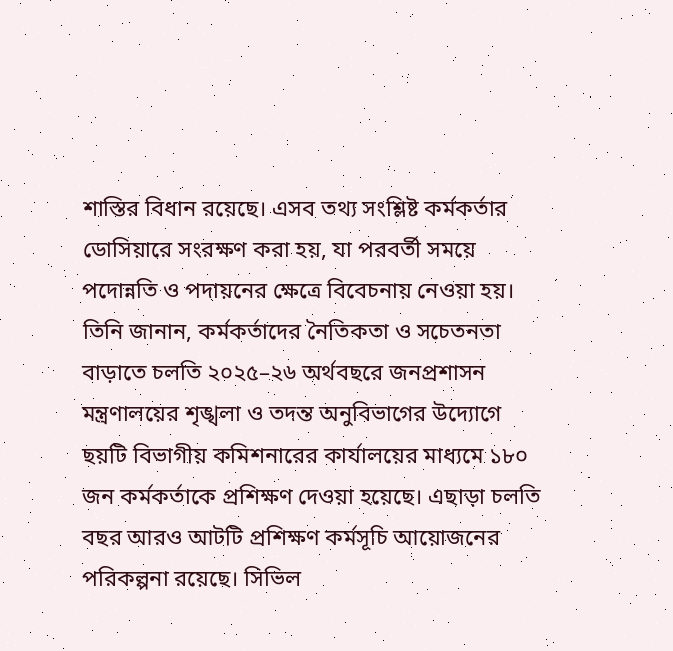শাস্তির বিধান রয়েছে। এসব তথ্য সংশ্লিষ্ট কর্মকর্তার ডোসিয়ারে সংরক্ষণ করা হয়, যা পরবর্তী সময়ে পদোন্নতি ও পদায়নের ক্ষেত্রে বিবেচনায় নেওয়া হয়।
তিনি জানান, কর্মকর্তাদের নৈতিকতা ও সচেতনতা বাড়াতে চলতি ২০২৫–২৬ অর্থবছরে জনপ্রশাসন মন্ত্রণালয়ের শৃঙ্খলা ও তদন্ত অনুবিভাগের উদ্যোগে ছয়টি বিভাগীয় কমিশনারের কার্যালয়ের মাধ্যমে ১৮০ জন কর্মকর্তাকে প্রশিক্ষণ দেওয়া হয়েছে। এছাড়া চলতি বছর আরও আটটি প্রশিক্ষণ কর্মসূচি আয়োজনের পরিকল্পনা রয়েছে। সিভিল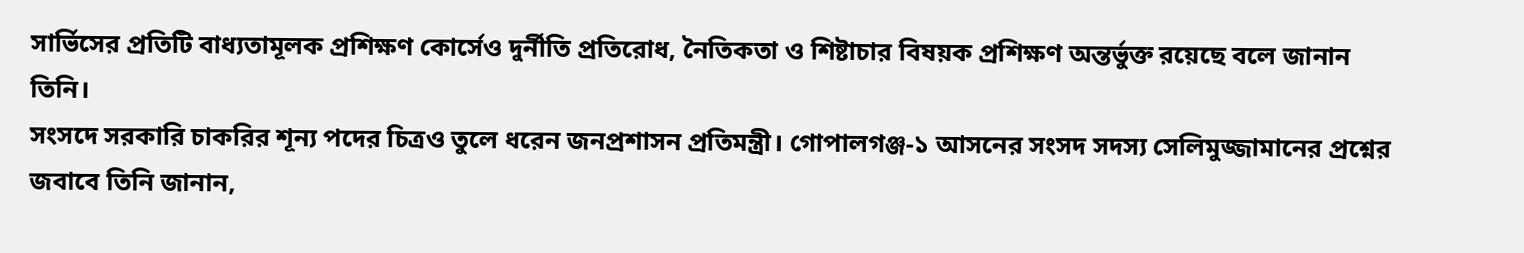সার্ভিসের প্রতিটি বাধ্যতামূলক প্রশিক্ষণ কোর্সেও দুর্নীতি প্রতিরোধ, নৈতিকতা ও শিষ্টাচার বিষয়ক প্রশিক্ষণ অন্তর্ভুক্ত রয়েছে বলে জানান তিনি।
সংসদে সরকারি চাকরির শূন্য পদের চিত্রও তুলে ধরেন জনপ্রশাসন প্রতিমন্ত্রী। গোপালগঞ্জ-১ আসনের সংসদ সদস্য সেলিমুজ্জামানের প্রশ্নের জবাবে তিনি জানান,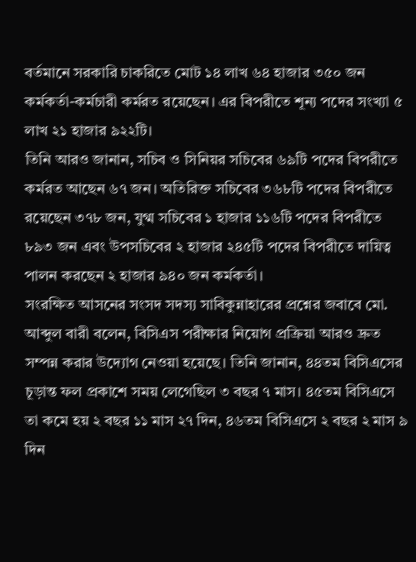বর্তমানে সরকারি চাকরিতে মোট ১৪ লাখ ৬৪ হাজার ৩৫০ জন কর্মকর্তা-কর্মচারী কর্মরত রয়েছেন। এর বিপরীতে শূন্য পদের সংখ্যা ৫ লাখ ২১ হাজার ৯২২টি।
তিনি আরও জানান, সচিব ও সিনিয়র সচিবের ৬৯টি পদের বিপরীতে কর্মরত আছেন ৬৭ জন। অতিরিক্ত সচিবের ৩৬৮টি পদের বিপরীতে রয়েছেন ৩৭৮ জন, যুগ্ম সচিবের ১ হাজার ১১৬টি পদের বিপরীতে ৮৯৩ জন এবং উপসচিবের ২ হাজার ২৪৫টি পদের বিপরীতে দায়িত্ব পালন করছেন ২ হাজার ৯৪০ জন কর্মকর্তা।
সংরক্ষিত আসনের সংসদ সদস্য সাবিকুন্নাহারের প্রশ্নের জবাবে মো. আব্দুল বারী বলেন, বিসিএস পরীক্ষার নিয়োগ প্রক্রিয়া আরও দ্রুত সম্পন্ন করার উদ্যোগ নেওয়া হয়েছে। তিনি জানান, ৪৪তম বিসিএসের চূড়ান্ত ফল প্রকাশে সময় লেগেছিল ৩ বছর ৭ মাস। ৪৫তম বিসিএসে তা কমে হয় ২ বছর ১১ মাস ২৭ দিন, ৪৬তম বিসিএসে ২ বছর ২ মাস ৯ দিন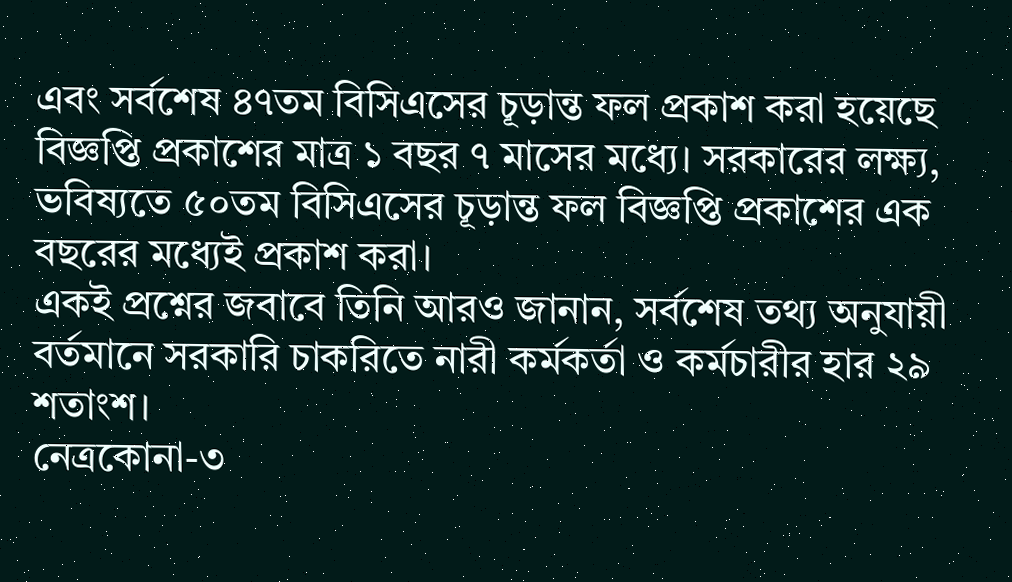এবং সর্বশেষ ৪৭তম বিসিএসের চূড়ান্ত ফল প্রকাশ করা হয়েছে বিজ্ঞপ্তি প্রকাশের মাত্র ১ বছর ৭ মাসের মধ্যে। সরকারের লক্ষ্য, ভবিষ্যতে ৫০তম বিসিএসের চূড়ান্ত ফল বিজ্ঞপ্তি প্রকাশের এক বছরের মধ্যেই প্রকাশ করা।
একই প্রশ্নের জবাবে তিনি আরও জানান, সর্বশেষ তথ্য অনুযায়ী বর্তমানে সরকারি চাকরিতে নারী কর্মকর্তা ও কর্মচারীর হার ২৯ শতাংশ।
নেত্রকোনা-৩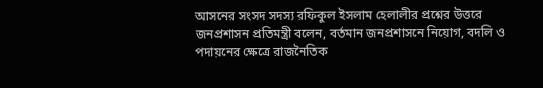আসনের সংসদ সদস্য রফিকুল ইসলাম হেলালীর প্রশ্নের উত্তরে জনপ্রশাসন প্রতিমন্ত্রী বলেন, বর্তমান জনপ্রশাসনে নিয়োগ, বদলি ও পদায়নের ক্ষেত্রে রাজনৈতিক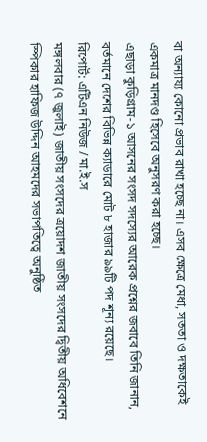বা অন্যায্য কোনো প্রভাব রাখা হচ্ছে না। এসব ক্ষেত্রে মেধা, সততা ও দক্ষতাকেই একমাত্র মানদণ্ড হিসেবে অনুসরণ করা হচ্ছে।
এছাড়া কুড়িগ্রাম-১ আসনের সংসদ সদস্যের আরেক প্রশ্নের জবাবে তিনি জানান, বর্তমানে দেশের বিভিন্ন ক্যাডারে মোট ৮ হাজার ৯৯টি পদ শূন্য রয়েছে।
রিপোর্ট: এটিএন নিউজ / মা.ই.স
মঙ্গলবার (৭ জুলাই) জাতীয় সংসদের ত্রয়োদশ জাতীয় সংসদের দ্বিতীয় অধিবেশনে স্পিকার হাফিজ উদ্দিন আহমদের সভাপতিত্বে অনুষ্ঠিত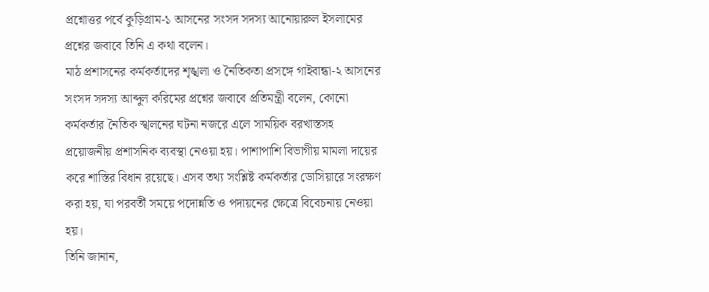প্রশ্নোত্তর পর্বে কুড়িগ্রাম-১ আসনের সংসদ সদস্য আনোয়ারুল ইসলামের প্রশ্নের জবাবে তিনি এ কথা বলেন।
মাঠ প্রশাসনের কর্মকর্তাদের শৃঙ্খলা ও নৈতিকতা প্রসঙ্গে গাইবান্ধা-২ আসনের সংসদ সদস্য আব্দুল করিমের প্রশ্নের জবাবে প্রতিমন্ত্রী বলেন, কোনো কর্মকর্তার নৈতিক স্খলনের ঘটনা নজরে এলে সাময়িক বরখাস্তসহ প্রয়োজনীয় প্রশাসনিক ব্যবস্থা নেওয়া হয়। পাশাপাশি বিভাগীয় মামলা দায়ের করে শাস্তির বিধান রয়েছে। এসব তথ্য সংশ্লিষ্ট কর্মকর্তার ডোসিয়ারে সংরক্ষণ করা হয়, যা পরবর্তী সময়ে পদোন্নতি ও পদায়নের ক্ষেত্রে বিবেচনায় নেওয়া হয়।
তিনি জানান,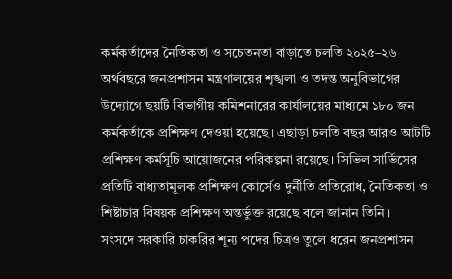কর্মকর্তাদের নৈতিকতা ও সচেতনতা বাড়াতে চলতি ২০২৫–২৬ অর্থবছরে জনপ্রশাসন মন্ত্রণালয়ের শৃঙ্খলা ও তদন্ত অনুবিভাগের উদ্যোগে ছয়টি বিভাগীয় কমিশনারের কার্যালয়ের মাধ্যমে ১৮০ জন কর্মকর্তাকে প্রশিক্ষণ দেওয়া হয়েছে। এছাড়া চলতি বছর আরও আটটি প্রশিক্ষণ কর্মসূচি আয়োজনের পরিকল্পনা রয়েছে। সিভিল সার্ভিসের প্রতিটি বাধ্যতামূলক প্রশিক্ষণ কোর্সেও দুর্নীতি প্রতিরোধ, নৈতিকতা ও শিষ্টাচার বিষয়ক প্রশিক্ষণ অন্তর্ভুক্ত রয়েছে বলে জানান তিনি।
সংসদে সরকারি চাকরির শূন্য পদের চিত্রও তুলে ধরেন জনপ্রশাসন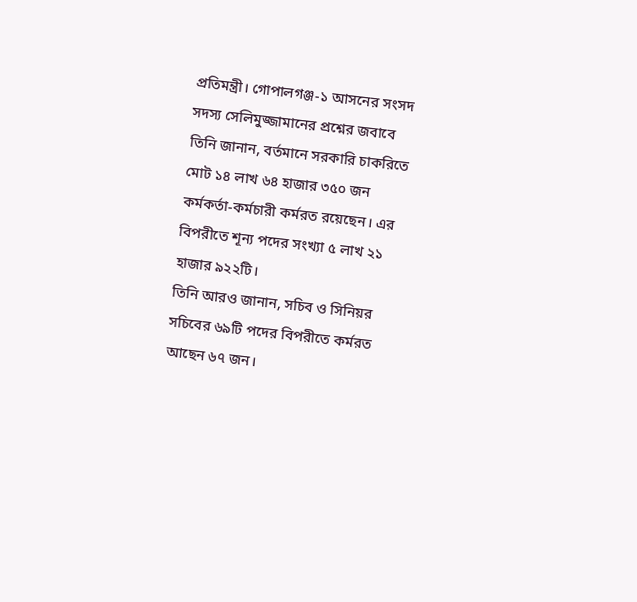প্রতিমন্ত্রী। গোপালগঞ্জ-১ আসনের সংসদ সদস্য সেলিমুজ্জামানের প্রশ্নের জবাবে তিনি জানান, বর্তমানে সরকারি চাকরিতে মোট ১৪ লাখ ৬৪ হাজার ৩৫০ জন কর্মকর্তা-কর্মচারী কর্মরত রয়েছেন। এর বিপরীতে শূন্য পদের সংখ্যা ৫ লাখ ২১ হাজার ৯২২টি।
তিনি আরও জানান, সচিব ও সিনিয়র সচিবের ৬৯টি পদের বিপরীতে কর্মরত আছেন ৬৭ জন।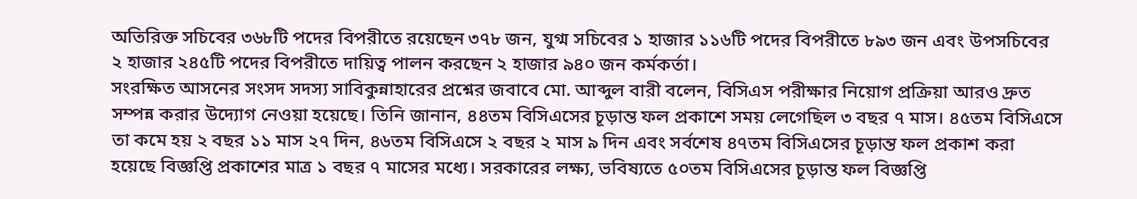অতিরিক্ত সচিবের ৩৬৮টি পদের বিপরীতে রয়েছেন ৩৭৮ জন, যুগ্ম সচিবের ১ হাজার ১১৬টি পদের বিপরীতে ৮৯৩ জন এবং উপসচিবের ২ হাজার ২৪৫টি পদের বিপরীতে দায়িত্ব পালন করছেন ২ হাজার ৯৪০ জন কর্মকর্তা।
সংরক্ষিত আসনের সংসদ সদস্য সাবিকুন্নাহারের প্রশ্নের জবাবে মো. আব্দুল বারী বলেন, বিসিএস পরীক্ষার নিয়োগ প্রক্রিয়া আরও দ্রুত সম্পন্ন করার উদ্যোগ নেওয়া হয়েছে। তিনি জানান, ৪৪তম বিসিএসের চূড়ান্ত ফল প্রকাশে সময় লেগেছিল ৩ বছর ৭ মাস। ৪৫তম বিসিএসে তা কমে হয় ২ বছর ১১ মাস ২৭ দিন, ৪৬তম বিসিএসে ২ বছর ২ মাস ৯ দিন এবং সর্বশেষ ৪৭তম বিসিএসের চূড়ান্ত ফল প্রকাশ করা হয়েছে বিজ্ঞপ্তি প্রকাশের মাত্র ১ বছর ৭ মাসের মধ্যে। সরকারের লক্ষ্য, ভবিষ্যতে ৫০তম বিসিএসের চূড়ান্ত ফল বিজ্ঞপ্তি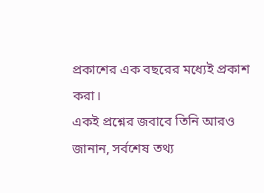প্রকাশের এক বছরের মধ্যেই প্রকাশ করা।
একই প্রশ্নের জবাবে তিনি আরও জানান, সর্বশেষ তথ্য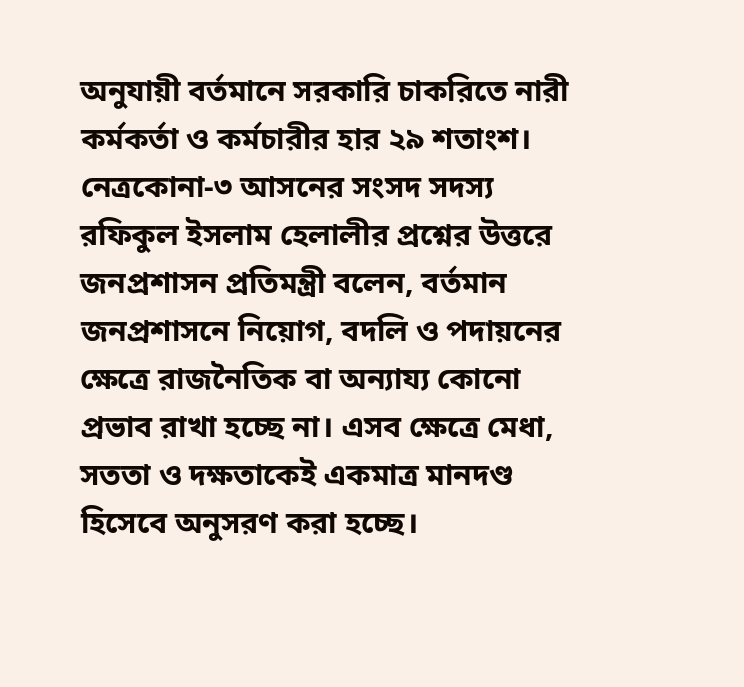অনুযায়ী বর্তমানে সরকারি চাকরিতে নারী কর্মকর্তা ও কর্মচারীর হার ২৯ শতাংশ।
নেত্রকোনা-৩ আসনের সংসদ সদস্য রফিকুল ইসলাম হেলালীর প্রশ্নের উত্তরে জনপ্রশাসন প্রতিমন্ত্রী বলেন, বর্তমান জনপ্রশাসনে নিয়োগ, বদলি ও পদায়নের ক্ষেত্রে রাজনৈতিক বা অন্যায্য কোনো প্রভাব রাখা হচ্ছে না। এসব ক্ষেত্রে মেধা, সততা ও দক্ষতাকেই একমাত্র মানদণ্ড হিসেবে অনুসরণ করা হচ্ছে।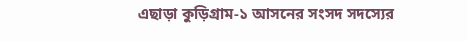এছাড়া কুড়িগ্রাম-১ আসনের সংসদ সদস্যের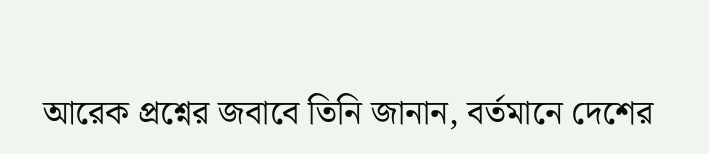আরেক প্রশ্নের জবাবে তিনি জানান, বর্তমানে দেশের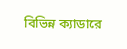বিভিন্ন ক্যাডারে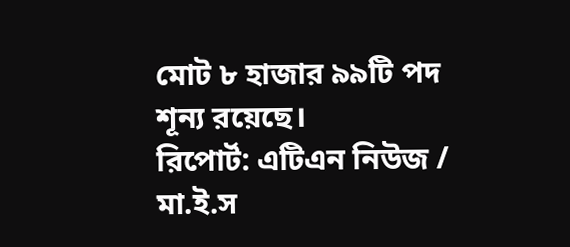মোট ৮ হাজার ৯৯টি পদ শূন্য রয়েছে।
রিপোর্ট: এটিএন নিউজ / মা.ই.স